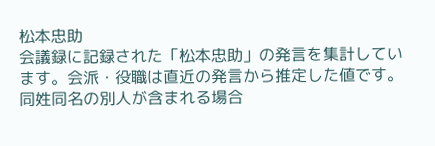松本忠助
会議録に記録された「松本忠助」の発言を集計しています。会派・役職は直近の発言から推定した値です。同姓同名の別人が含まれる場合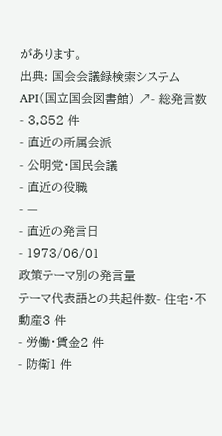があります。
出典: 国会会議録検索システム API(国立国会図書館) ↗- 総発言数
- 3,852 件
- 直近の所属会派
- 公明党・国民会議
- 直近の役職
- —
- 直近の発言日
- 1973/06/01
政策テーマ別の発言量
テーマ代表語との共起件数- 住宅・不動産3 件
- 労働・賃金2 件
- 防衛1 件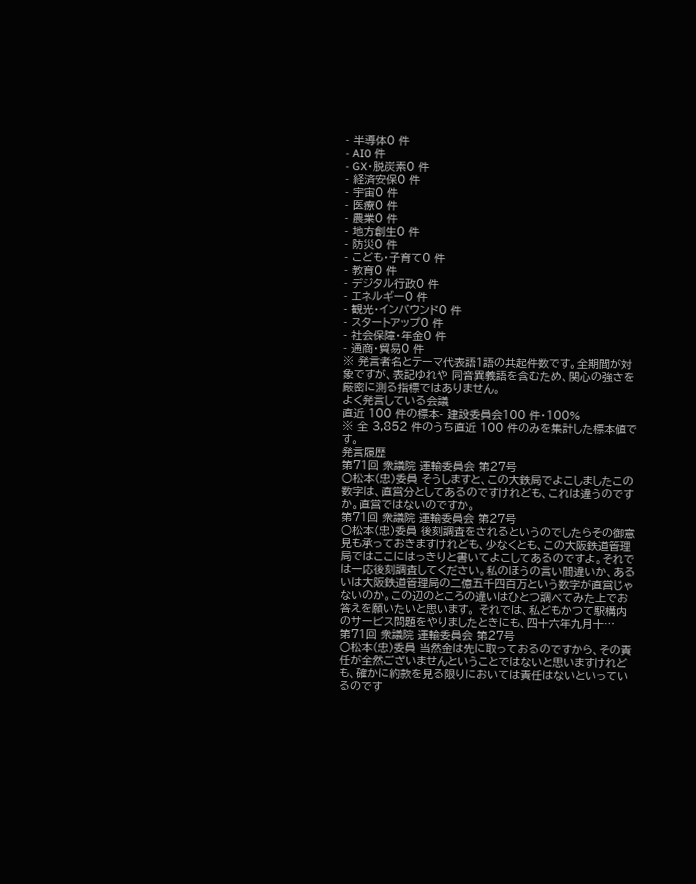- 半導体0 件
- AI0 件
- GX・脱炭素0 件
- 経済安保0 件
- 宇宙0 件
- 医療0 件
- 農業0 件
- 地方創生0 件
- 防災0 件
- こども・子育て0 件
- 教育0 件
- デジタル行政0 件
- エネルギー0 件
- 観光・インバウンド0 件
- スタートアップ0 件
- 社会保障・年金0 件
- 通商・貿易0 件
※ 発言者名とテーマ代表語1語の共起件数です。全期間が対象ですが、表記ゆれや 同音異義語を含むため、関心の強さを厳密に測る指標ではありません。
よく発言している会議
直近 100 件の標本- 建設委員会100 件・100%
※ 全 3,852 件のうち直近 100 件のみを集計した標本値です。
発言履歴
第71回 衆議院 運輸委員会 第27号
○松本(忠)委員 そうしますと、この大鉄局でよこしましたこの数字は、直営分としてあるのですけれども、これは違うのですか。直営ではないのですか。
第71回 衆議院 運輸委員会 第27号
○松本(忠)委員 後刻調査をされるというのでしたらその御意見も承っておきますけれども、少なくとも、この大阪鉄道管理局ではここにはっきりと書いてよこしてあるのですよ。それでは一応後刻調査してください。私のほうの言い間違いか、あるいは大阪鉄道管理局の二億五千四百万という数字が直営じゃないのか。この辺のところの違いはひとつ調べてみた上でお答えを願いたいと思います。 それでは、私どもかつて駅構内のサービス問題をやりましたときにも、四十六年九月十…
第71回 衆議院 運輸委員会 第27号
○松本(忠)委員 当然金は先に取っておるのですから、その責任が全然ございませんということではないと思いますけれども、確かに約款を見る限りにおいては責任はないといっているのです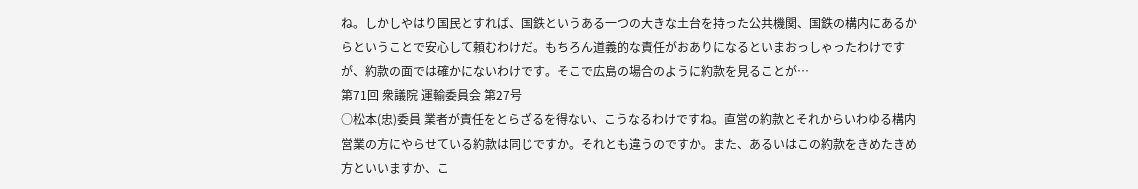ね。しかしやはり国民とすれば、国鉄というある一つの大きな土台を持った公共機関、国鉄の構内にあるからということで安心して頼むわけだ。もちろん道義的な責任がおありになるといまおっしゃったわけですが、約款の面では確かにないわけです。そこで広島の場合のように約款を見ることが…
第71回 衆議院 運輸委員会 第27号
○松本(忠)委員 業者が責任をとらざるを得ない、こうなるわけですね。直営の約款とそれからいわゆる構内営業の方にやらせている約款は同じですか。それとも違うのですか。また、あるいはこの約款をきめたきめ方といいますか、こ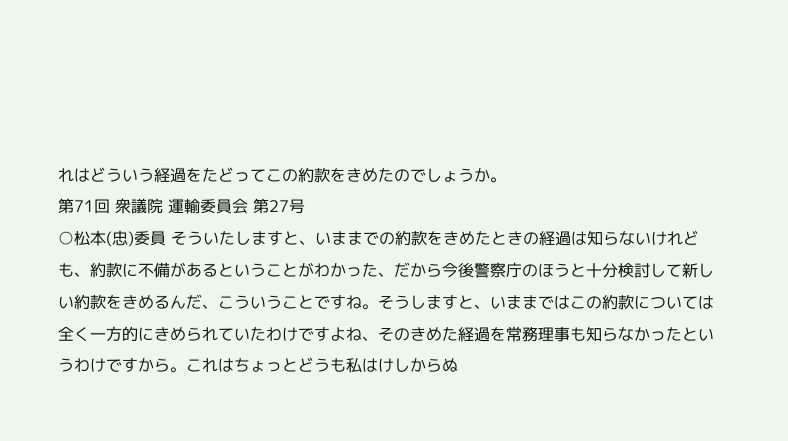れはどういう経過をたどってこの約款をきめたのでしょうか。
第71回 衆議院 運輸委員会 第27号
○松本(忠)委員 そういたしますと、いままでの約款をきめたときの経過は知らないけれども、約款に不備があるということがわかった、だから今後警察庁のほうと十分検討して新しい約款をきめるんだ、こういうことですね。そうしますと、いままではこの約款については全く一方的にきめられていたわけですよね、そのきめた経過を常務理事も知らなかったというわけですから。これはちょっとどうも私はけしからぬ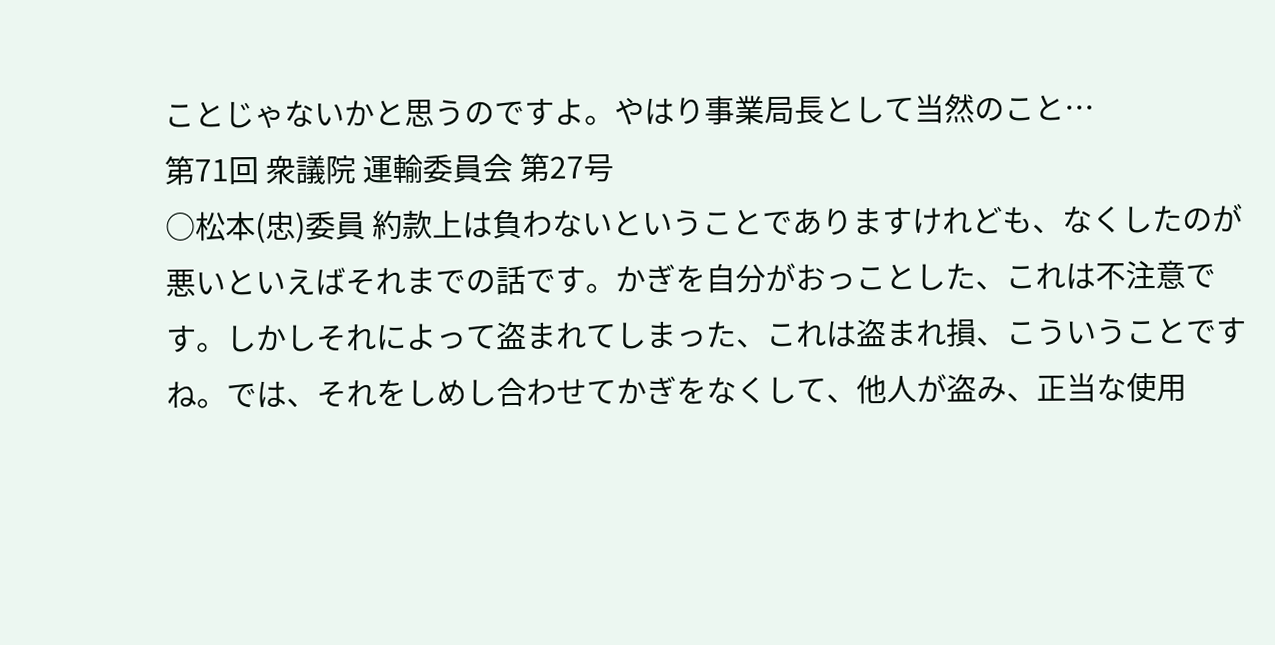ことじゃないかと思うのですよ。やはり事業局長として当然のこと…
第71回 衆議院 運輸委員会 第27号
○松本(忠)委員 約款上は負わないということでありますけれども、なくしたのが悪いといえばそれまでの話です。かぎを自分がおっことした、これは不注意です。しかしそれによって盗まれてしまった、これは盗まれ損、こういうことですね。では、それをしめし合わせてかぎをなくして、他人が盗み、正当な使用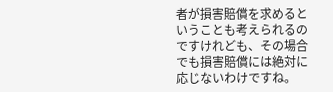者が損害賠償を求めるということも考えられるのですけれども、その場合でも損害賠償には絶対に応じないわけですね。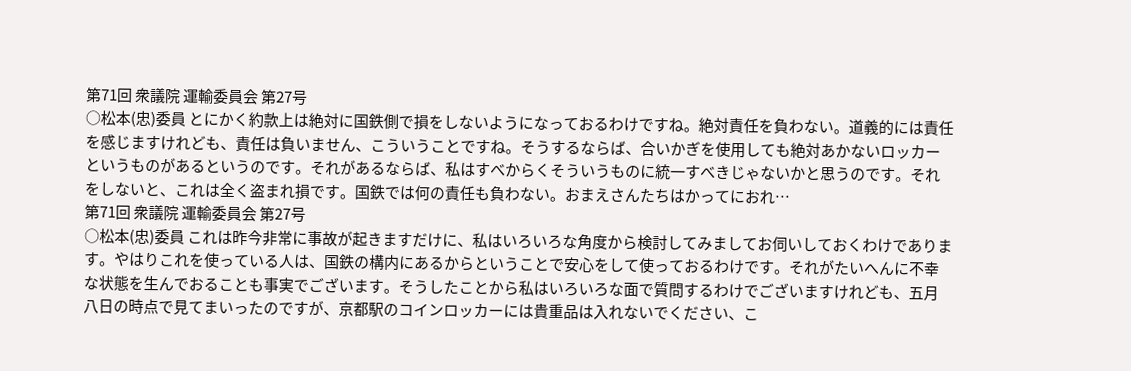第71回 衆議院 運輸委員会 第27号
○松本(忠)委員 とにかく約款上は絶対に国鉄側で損をしないようになっておるわけですね。絶対責任を負わない。道義的には責任を感じますけれども、責任は負いません、こういうことですね。そうするならば、合いかぎを使用しても絶対あかないロッカーというものがあるというのです。それがあるならば、私はすべからくそういうものに統一すべきじゃないかと思うのです。それをしないと、これは全く盗まれ損です。国鉄では何の責任も負わない。おまえさんたちはかってにおれ…
第71回 衆議院 運輸委員会 第27号
○松本(忠)委員 これは昨今非常に事故が起きますだけに、私はいろいろな角度から検討してみましてお伺いしておくわけであります。やはりこれを使っている人は、国鉄の構内にあるからということで安心をして使っておるわけです。それがたいへんに不幸な状態を生んでおることも事実でございます。そうしたことから私はいろいろな面で質問するわけでございますけれども、五月八日の時点で見てまいったのですが、京都駅のコインロッカーには貴重品は入れないでください、こ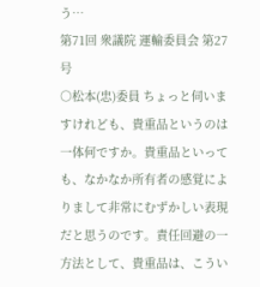う…
第71回 衆議院 運輸委員会 第27号
○松本(忠)委員 ちょっと伺いますけれども、貴重品というのは一体何ですか。貴重品といっても、なかなか所有者の感覚によりまして非常にむずかしい表現だと思うのです。責任回避の一方法として、貴重品は、こうい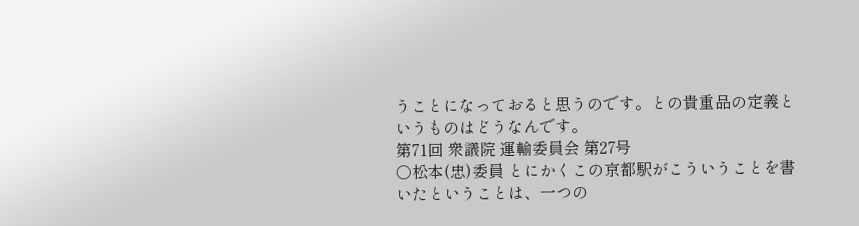うことになっておると思うのです。との貴重品の定義というものはどうなんです。
第71回 衆議院 運輸委員会 第27号
○松本(忠)委員 とにかくこの京都駅がこういうことを書いたということは、一つの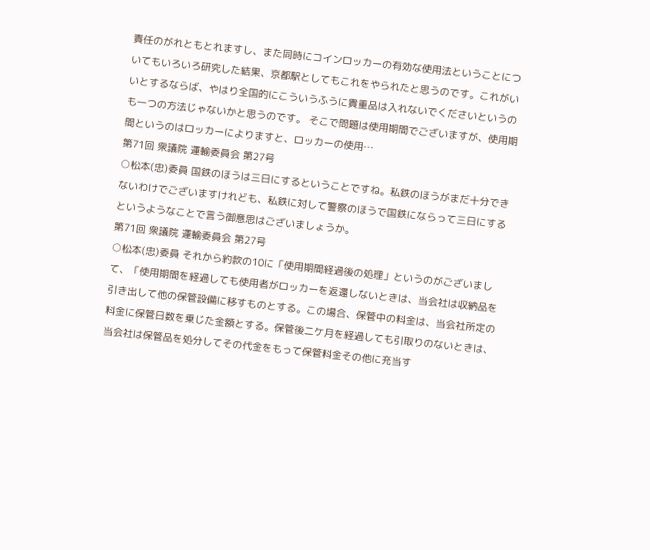責任のがれともとれますし、また同時にコインロッカーの有効な使用法ということについてもいろいろ研究した結果、京都駅としてもこれをやられたと思うのです。これがいいとするならば、やはり全国的にこういうふうに貴重品は入れないでくださいというのも一つの方法じゃないかと思うのです。 そこで問題は使用期間でございますが、使用期間というのはロッカーによりますと、ロッカーの使用…
第71回 衆議院 運輸委員会 第27号
○松本(忠)委員 国鉄のほうは三日にするということですね。私鉄のほうがまだ十分できないわけでございますけれども、私鉄に対して警察のほうで国鉄にならって三日にするというようなことで言う御意思はございましょうか。
第71回 衆議院 運輸委員会 第27号
○松本(忠)委員 それから約款の10に「使用期間経過後の処理」というのがございまして、「使用期間を経過しても使用者がロッカーを返還しないときは、当会社は収納品を引き出して他の保管設備に移すものとする。この場合、保管中の料金は、当会社所定の料金に保管日数を乗じた金額とする。保管後二ケ月を経過しても引取りのないときは、当会社は保管品を処分してその代金をもって保管料金その他に充当す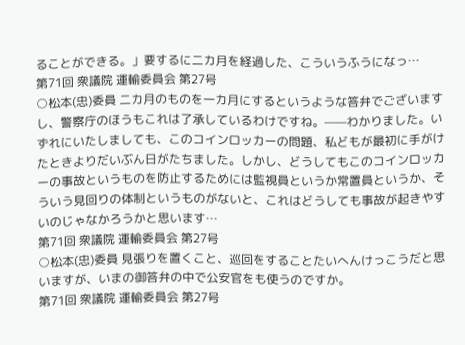ることができる。」要するに二カ月を経過した、こういうふうになっ…
第71回 衆議院 運輸委員会 第27号
○松本(忠)委員 二カ月のものを一カ月にするというような答弁でございますし、警察庁のほうもこれは了承しているわけですね。——わかりました。いずれにいたしましても、このコインロッカーの問題、私どもが最初に手がけたときよりだいぶん日がたちました。しかし、どうしてもこのコインロッカーの事故というものを防止するためには監視員というか常置員というか、そういう見回りの体制というものがないと、これはどうしても事故が起きやすいのじゃなかろうかと思います…
第71回 衆議院 運輸委員会 第27号
○松本(忠)委員 見張りを置くこと、巡回をすることたいへんけっこうだと思いますが、いまの御答弁の中で公安官をも使うのですか。
第71回 衆議院 運輸委員会 第27号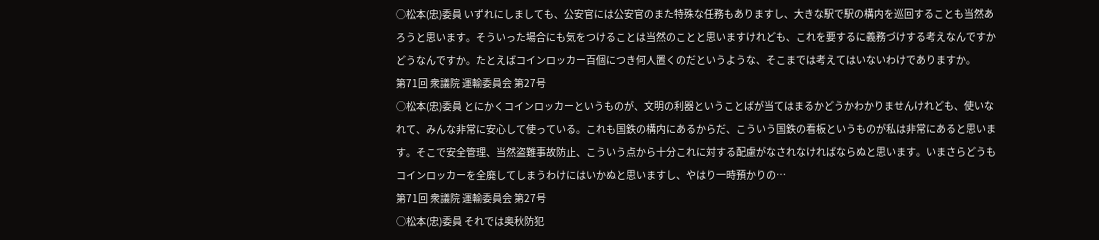○松本(忠)委員 いずれにしましても、公安官には公安官のまた特殊な任務もありますし、大きな駅で駅の構内を巡回することも当然あろうと思います。そういった場合にも気をつけることは当然のことと思いますけれども、これを要するに義務づけする考えなんですかどうなんですか。たとえばコインロッカー百個につき何人置くのだというような、そこまでは考えてはいないわけでありますか。
第71回 衆議院 運輸委員会 第27号
○松本(忠)委員 とにかくコインロッカーというものが、文明の利器ということばが当てはまるかどうかわかりませんけれども、使いなれて、みんな非常に安心して使っている。これも国鉄の構内にあるからだ、こういう国鉄の看板というものが私は非常にあると思います。そこで安全管理、当然盗難事故防止、こういう点から十分これに対する配慮がなされなければならぬと思います。いまさらどうもコインロッカーを全廃してしまうわけにはいかぬと思いますし、やはり一時預かりの…
第71回 衆議院 運輸委員会 第27号
○松本(忠)委員 それでは奥秋防犯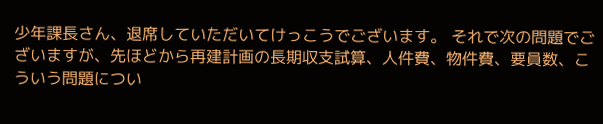少年課長さん、退席していただいてけっこうでございます。 それで次の問題でございますが、先ほどから再建計画の長期収支試算、人件費、物件費、要員数、こういう問題につい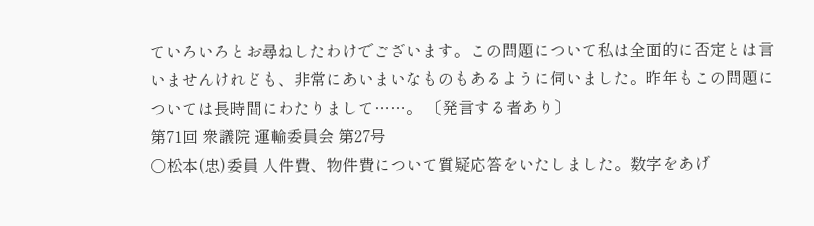ていろいろとお尋ねしたわけでございます。この問題について私は全面的に否定とは言いませんけれども、非常にあいまいなものもあるように伺いました。昨年もこの問題については長時間にわたりまして……。 〔発言する者あり〕
第71回 衆議院 運輸委員会 第27号
○松本(忠)委員 人件費、物件費について質疑応答をいたしました。数字をあげ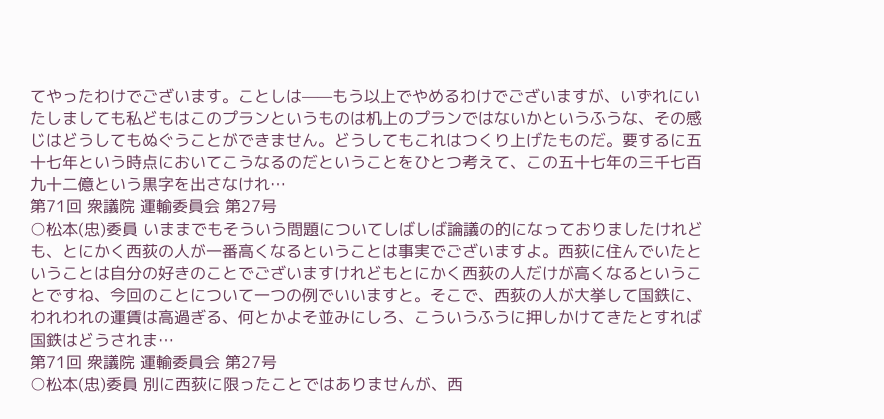てやったわけでございます。ことしは——もう以上でやめるわけでございますが、いずれにいたしましても私どもはこのプランというものは机上のプランではないかというふうな、その感じはどうしてもぬぐうことができません。どうしてもこれはつくり上げたものだ。要するに五十七年という時点においてこうなるのだということをひとつ考えて、この五十七年の三千七百九十二億という黒字を出さなけれ…
第71回 衆議院 運輸委員会 第27号
○松本(忠)委員 いままでもそういう問題についてしばしば論議の的になっておりましたけれども、とにかく西荻の人が一番高くなるということは事実でございますよ。西荻に住んでいたということは自分の好きのことでございますけれどもとにかく西荻の人だけが高くなるということですね、今回のことについて一つの例でいいますと。そこで、西荻の人が大挙して国鉄に、われわれの運賃は高過ぎる、何とかよそ並みにしろ、こういうふうに押しかけてきたとすれば国鉄はどうされま…
第71回 衆議院 運輸委員会 第27号
○松本(忠)委員 別に西荻に限ったことではありませんが、西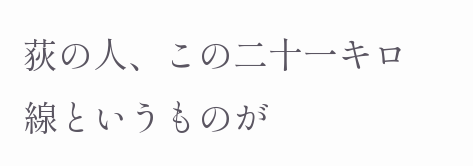荻の人、この二十一キロ線というものが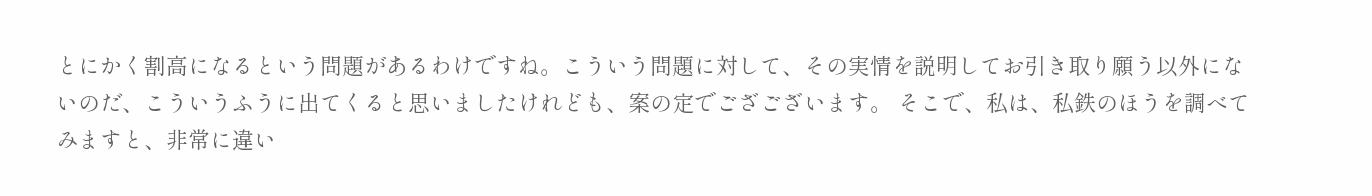とにかく割高になるという問題があるわけですね。こういう問題に対して、その実情を説明してお引き取り願う以外にないのだ、こういうふうに出てくると思いましたけれども、案の定でござございます。 そこで、私は、私鉄のほうを調べてみますと、非常に違い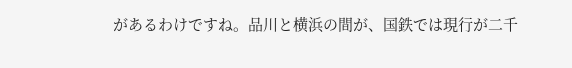があるわけですね。品川と横浜の間が、国鉄では現行が二千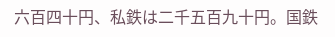六百四十円、私鉄は二千五百九十円。国鉄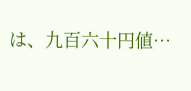は、九百六十円値…